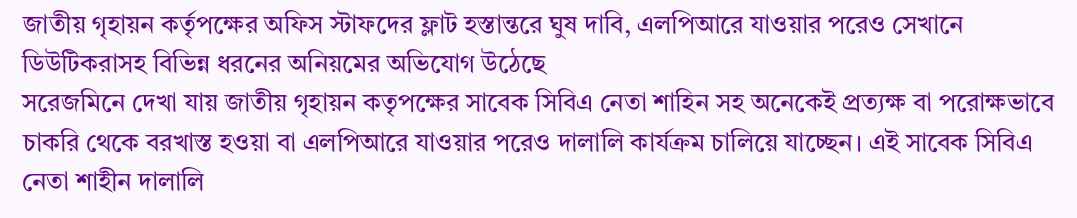জাতীয় গৃহায়ন কর্তৃপক্ষের অফিস স্টাফদের ফ্লাট হস্তান্তরে ঘুষ দাবি, এলপিআরে যাওয়ার পরেও সেখানে ডিউটিকরাসহ বিভিন্ন ধরনের অনিয়মের অভিযোগ উঠেছে
সরেজমিনে দেখা যায় জাতীয় গৃহায়ন কতৃপক্ষের সাবেক সিবিএ নেতা শাহিন সহ অনেকেই প্রত্যক্ষ বা পরোক্ষভাবে চাকরি থেকে বরখাস্ত হওয়া বা এলপিআরে যাওয়ার পরেও দালালি কার্যক্রম চালিয়ে যাচ্ছেন। এই সাবেক সিবিএ নেতা শাহীন দালালি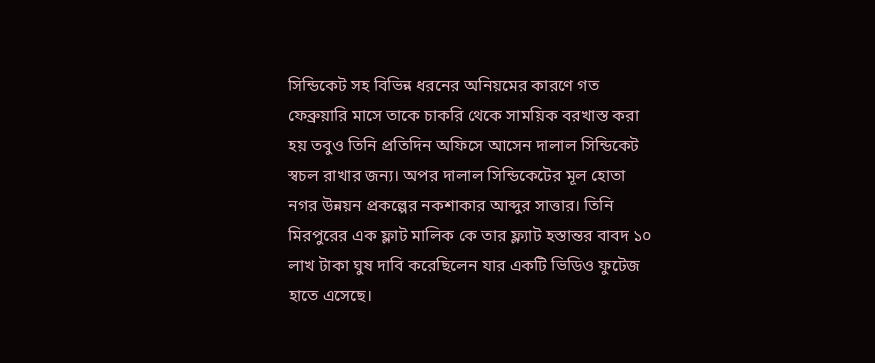সিন্ডিকেট সহ বিভিন্ন ধরনের অনিয়মের কারণে গত ফেব্রুয়ারি মাসে তাকে চাকরি থেকে সাময়িক বরখাস্ত করা হয় তবুও তিনি প্রতিদিন অফিসে আসেন দালাল সিন্ডিকেট স্বচল রাখার জন্য। অপর দালাল সিন্ডিকেটের মূল হোতা নগর উন্নয়ন প্রকল্পের নকশাকার আব্দুর সাত্তার। তিনি মিরপুরের এক ফ্লাট মালিক কে তার ফ্ল্যাট হস্তান্তর বাবদ ১০ লাখ টাকা ঘুষ দাবি করেছিলেন যার একটি ভিডিও ফুটেজ হাতে এসেছে।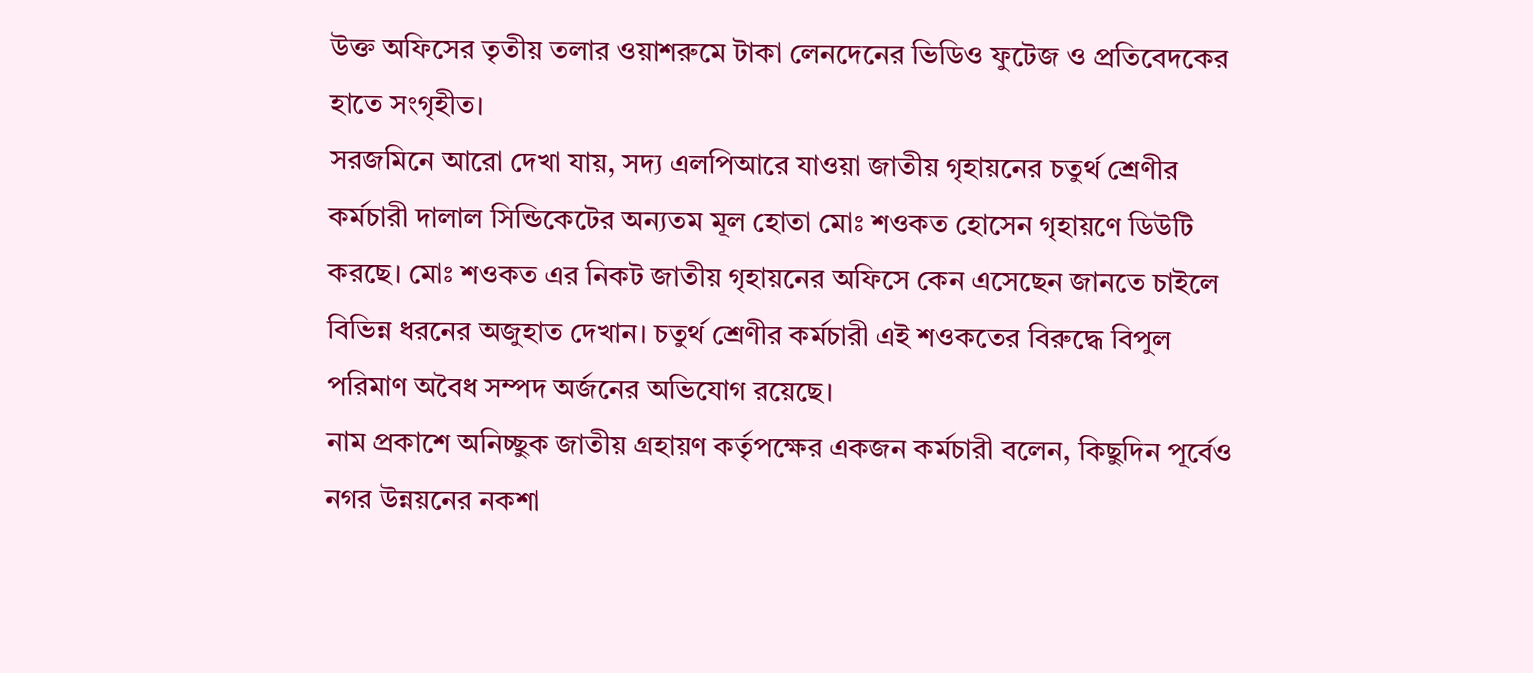উক্ত অফিসের তৃতীয় তলার ওয়াশরুমে টাকা লেনদেনের ভিডিও ফুটেজ ও প্রতিবেদকের হাতে সংগৃহীত।
সরজমিনে আরো দেখা যায়, সদ্য এলপিআরে যাওয়া জাতীয় গৃহায়নের চতুর্থ শ্রেণীর কর্মচারী দালাল সিন্ডিকেটের অন্যতম মূল হোতা মোঃ শওকত হোসেন গৃহায়ণে ডিউটি করছে। মোঃ শওকত এর নিকট জাতীয় গৃহায়নের অফিসে কেন এসেছেন জানতে চাইলে বিভিন্ন ধরনের অজুহাত দেখান। চতুর্থ শ্রেণীর কর্মচারী এই শওকতের বিরুদ্ধে বিপুল পরিমাণ অবৈধ সম্পদ অর্জনের অভিযোগ রয়েছে।
নাম প্রকাশে অনিচ্ছুক জাতীয় গ্রহায়ণ কর্তৃপক্ষের একজন কর্মচারী বলেন, কিছুদিন পূর্বেও নগর উন্নয়নের নকশা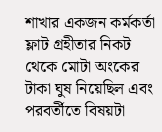শাখার একজন কর্মকর্তা ফ্লাট গ্রহীতার নিকট থেকে মোটা অংকের টাকা ঘুষ নিয়েছিল এবং পরবর্তীতে বিষয়টা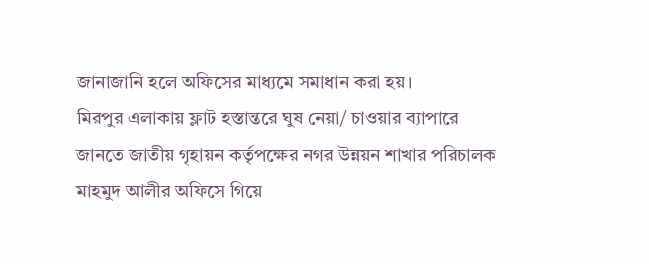জানাজানি হলে অফিসের মাধ্যমে সমাধান করা হয়।
মিরপুর এলাকায় ফ্লাট হস্তান্তরে ঘুষ নেয়া/ চাওয়ার ব্যাপারে জানতে জাতীয় গৃহায়ন কর্তৃপক্ষের নগর উন্নয়ন শাখার পরিচালক মাহমুদ আলীর অফিসে গিয়ে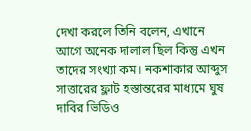দেখা করলে তিনি বলেন, এখানে আগে অনেক দালাল ছিল কিন্তু এখন তাদের সংখ্যা কম। নকশাকার আব্দুস সাত্তারের ফ্লাট হস্তান্তরের মাধ্যমে ঘুষ দাবির ভিডিও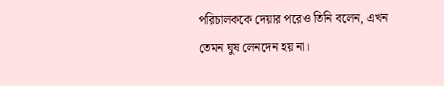পরিচালককে দেয়ার পরেও তিনি বলেন, এখন তেমন ঘুষ লেনদেন হয় না।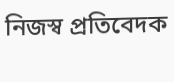নিজস্ব প্রতিবেদক